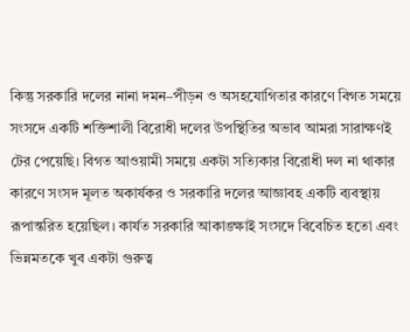কিন্তু সরকারি দলের নানা দমন–পীড়ন ও অসহযোগিতার কারণে বিগত সময়ে সংসদে একটি শক্তিশালী বিরোধী দলের উপস্থিতির অভাব আমরা সারাক্ষণই টের পেয়েছি। বিগত আওয়ামী সময়ে একটা সত্যিকার বিরোধী দল না থাকার কারণে সংসদ মূলত অকার্যকর ও সরকারি দলের আজ্ঞাবহ একটি ব্যবস্থায় রূপান্তরিত হয়েছিল। কার্যত সরকারি আকাঙ্ক্ষাই সংসদে বিবেচিত হতো এবং ভিন্নমতকে খুব একটা গুরুত্ব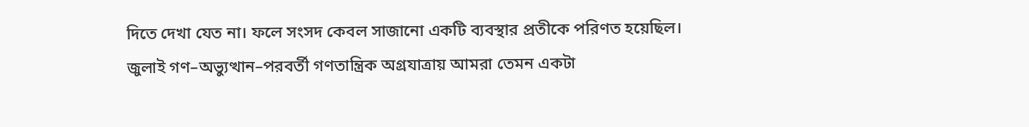দিতে দেখা যেত না। ফলে সংসদ কেবল সাজানো একটি ব্যবস্থার প্রতীকে পরিণত হয়েছিল। জুলাই গণ–অভ্যুত্থান–পরবর্তী গণতান্ত্রিক অগ্রযাত্রায় আমরা তেমন একটা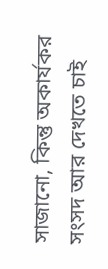সাজানো, কিন্তু অকার্যকর সংসদ আর দেখতে চাই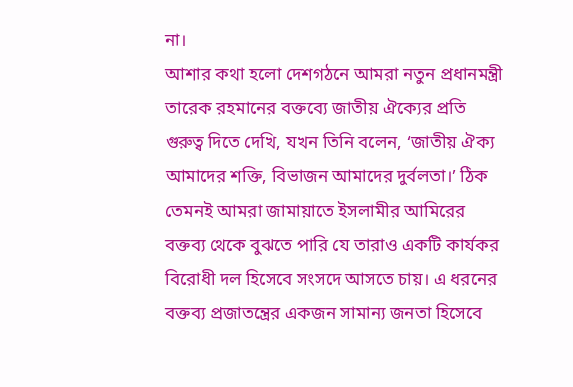না।
আশার কথা হলো দেশগঠনে আমরা নতুন প্রধানমন্ত্রী তারেক রহমানের বক্তব্যে জাতীয় ঐক্যের প্রতি গুরুত্ব দিতে দেখি, যখন তিনি বলেন, ‘জাতীয় ঐক্য আমাদের শক্তি, বিভাজন আমাদের দুর্বলতা।’ ঠিক তেমনই আমরা জামায়াতে ইসলামীর আমিরের বক্তব্য থেকে বুঝতে পারি যে তারাও একটি কার্যকর বিরোধী দল হিসেবে সংসদে আসতে চায়। এ ধরনের বক্তব্য প্রজাতন্ত্রের একজন সামান্য জনতা হিসেবে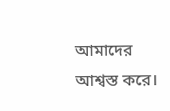আমাদের আশ্বস্ত করে।